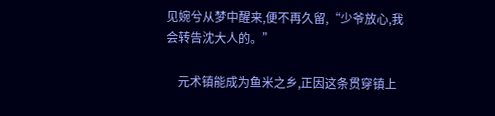见婉兮从梦中醒来,便不再久留,“少爷放心,我会转告沈大人的。”

    元术镇能成为鱼米之乡,正因这条贯穿镇上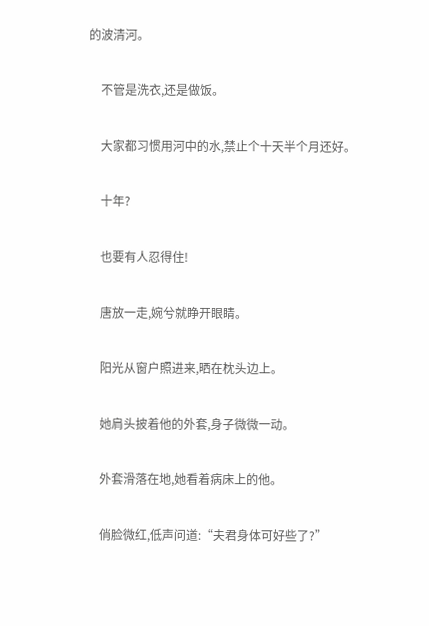的波清河。

    不管是洗衣,还是做饭。

    大家都习惯用河中的水,禁止个十天半个月还好。

    十年?

    也要有人忍得住!

    唐放一走,婉兮就睁开眼睛。

    阳光从窗户照进来,晒在枕头边上。

    她肩头披着他的外套,身子微微一动。

    外套滑落在地,她看着病床上的他。

    俏脸微红,低声问道:“夫君身体可好些了?”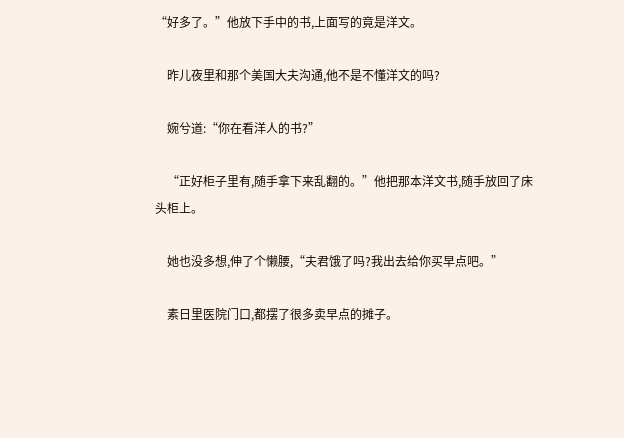“好多了。”他放下手中的书,上面写的竟是洋文。

    昨儿夜里和那个美国大夫沟通,他不是不懂洋文的吗?

    婉兮道:“你在看洋人的书?”

    “正好柜子里有,随手拿下来乱翻的。”他把那本洋文书,随手放回了床头柜上。

    她也没多想,伸了个懒腰,“夫君饿了吗?我出去给你买早点吧。”

    素日里医院门口,都摆了很多卖早点的摊子。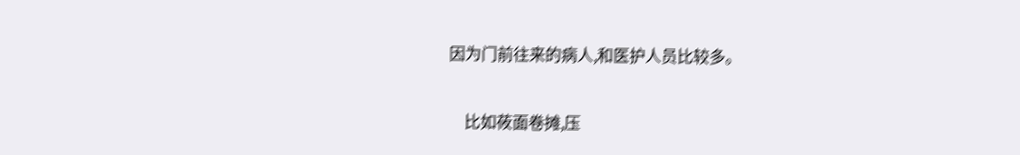因为门前往来的病人,和医护人员比较多。

    比如莜面卷摊,压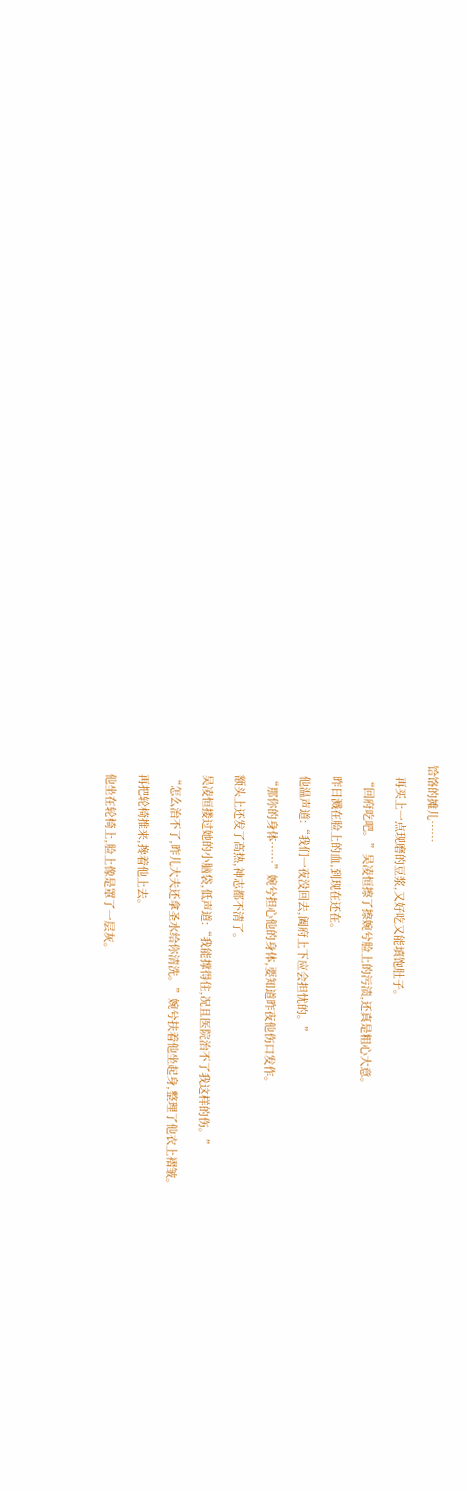饸饹的摊儿……

    再买上一点现磨的豆浆,又好吃又能填饱肚子。

    “回府吃吧。”吴凌恒擦了擦婉兮脸上的污渍,还真是粗心大意。

    昨日溅在脸上的血,到现在还在。

    他温声道:“我们一夜没回去,阖府上下应会担忧的。”

    “那你的身体……”婉兮担心他的身体,要知道昨夜他伤口发作。

    额头上还发了高热,神志都不清了。

    吴凌恒搂过她的小脑袋,低声道:“我能撑得住,况且医院治不了我这样的伤。”

    “怎么治不了,昨儿大夫还拿圣水给你清洗。”婉兮扶着他坐起身,整理了他衣上褶皱。

    再把轮椅推来,搀着他上去。

    他坐在轮椅上,脸上像是罩了一层灰。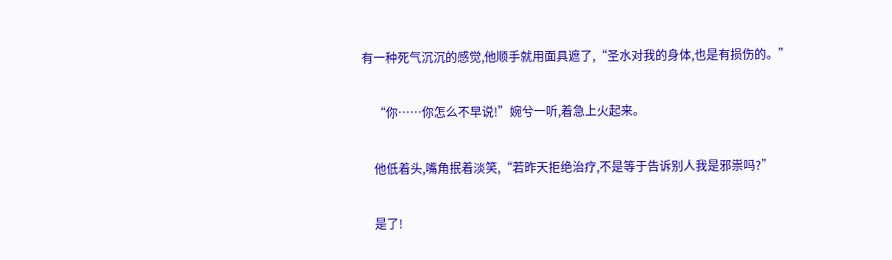有一种死气沉沉的感觉,他顺手就用面具遮了,“圣水对我的身体,也是有损伤的。”

    “你……你怎么不早说!”婉兮一听,着急上火起来。

    他低着头,嘴角抿着淡笑,“若昨天拒绝治疗,不是等于告诉别人我是邪祟吗?”

    是了!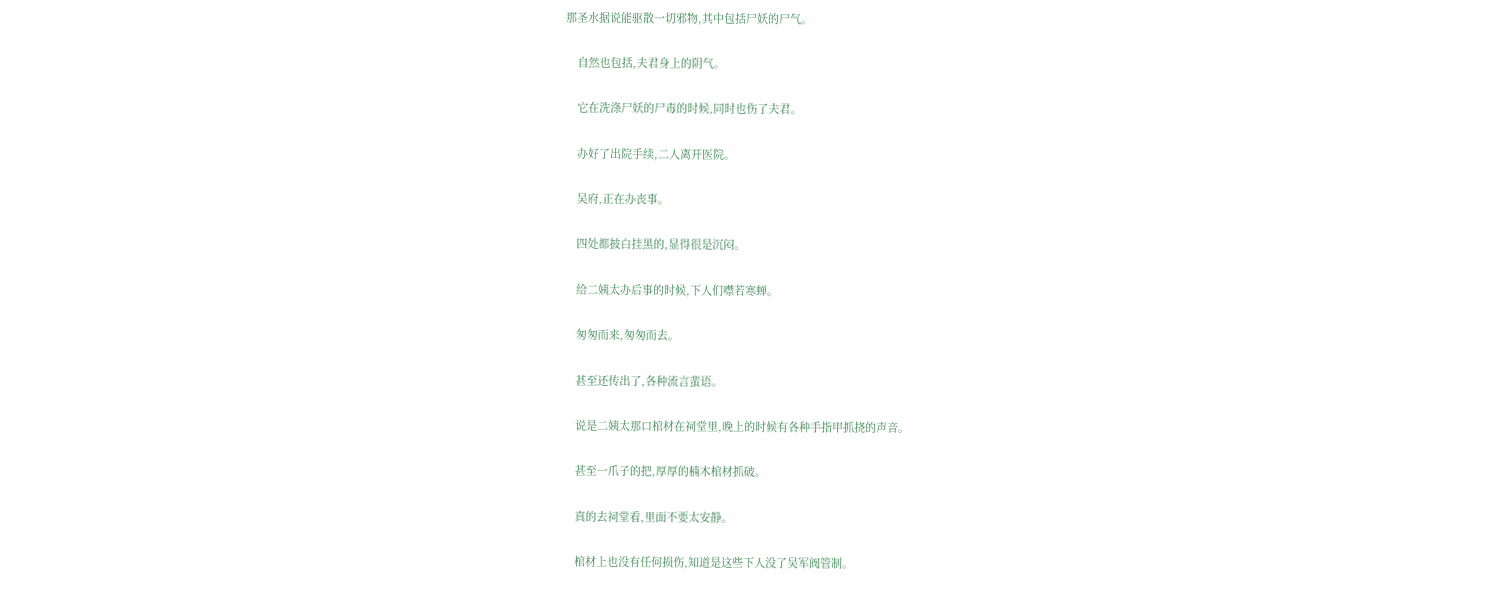那圣水据说能驱散一切邪物,其中包括尸妖的尸气。

    自然也包括,夫君身上的阴气。

    它在洗涤尸妖的尸毒的时候,同时也伤了夫君。

    办好了出院手续,二人离开医院。

    吴府,正在办丧事。

    四处都披白挂黑的,显得很是沉闷。

    给二姨太办后事的时候,下人们噤若寒蝉。

    匆匆而来,匆匆而去。

    甚至还传出了,各种流言蜚语。

    说是二姨太那口棺材在祠堂里,晚上的时候有各种手指甲抓挠的声音。

    甚至一爪子的把,厚厚的楠木棺材抓破。

    真的去祠堂看,里面不要太安静。

    棺材上也没有任何损伤,知道是这些下人没了吴军阀管制。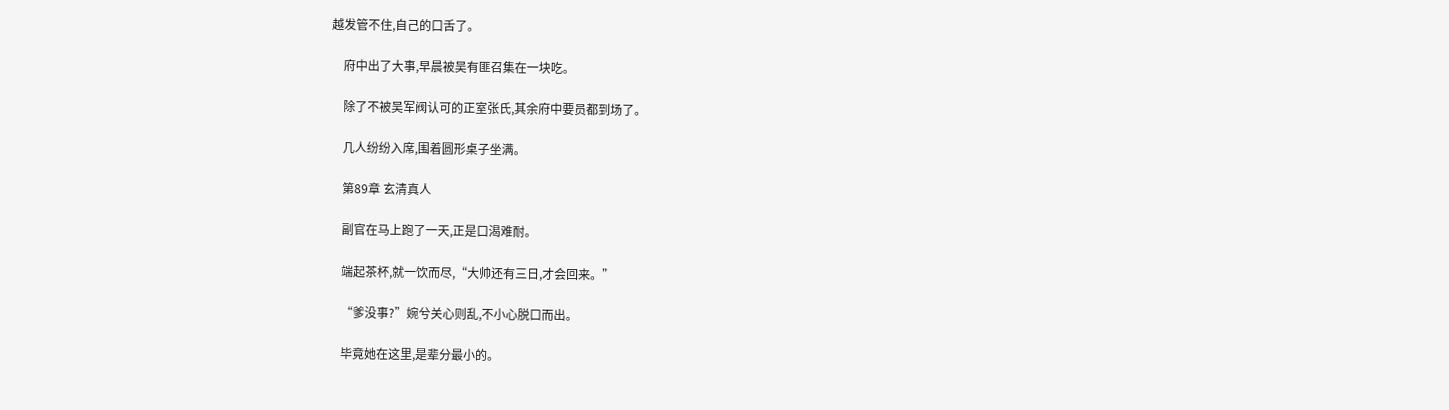越发管不住,自己的口舌了。

    府中出了大事,早晨被吴有匪召集在一块吃。

    除了不被吴军阀认可的正室张氏,其余府中要员都到场了。

    几人纷纷入席,围着圆形桌子坐满。

    第89章 玄清真人

    副官在马上跑了一天,正是口渴难耐。

    端起茶杯,就一饮而尽,“大帅还有三日,才会回来。”

    “爹没事?”婉兮关心则乱,不小心脱口而出。

    毕竟她在这里,是辈分最小的。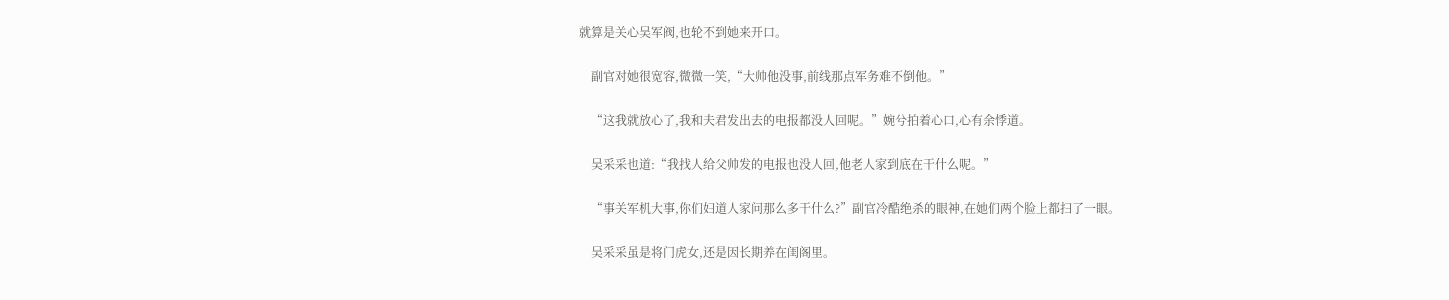就算是关心吴军阀,也轮不到她来开口。

    副官对她很宽容,微微一笑,“大帅他没事,前线那点军务难不倒他。”

    “这我就放心了,我和夫君发出去的电报都没人回呢。”婉兮拍着心口,心有余悸道。

    吴采采也道:“我找人给父帅发的电报也没人回,他老人家到底在干什么呢。”

    “事关军机大事,你们妇道人家问那么多干什么?”副官冷酷绝杀的眼神,在她们两个脸上都扫了一眼。

    吴采采虽是将门虎女,还是因长期养在闺阁里。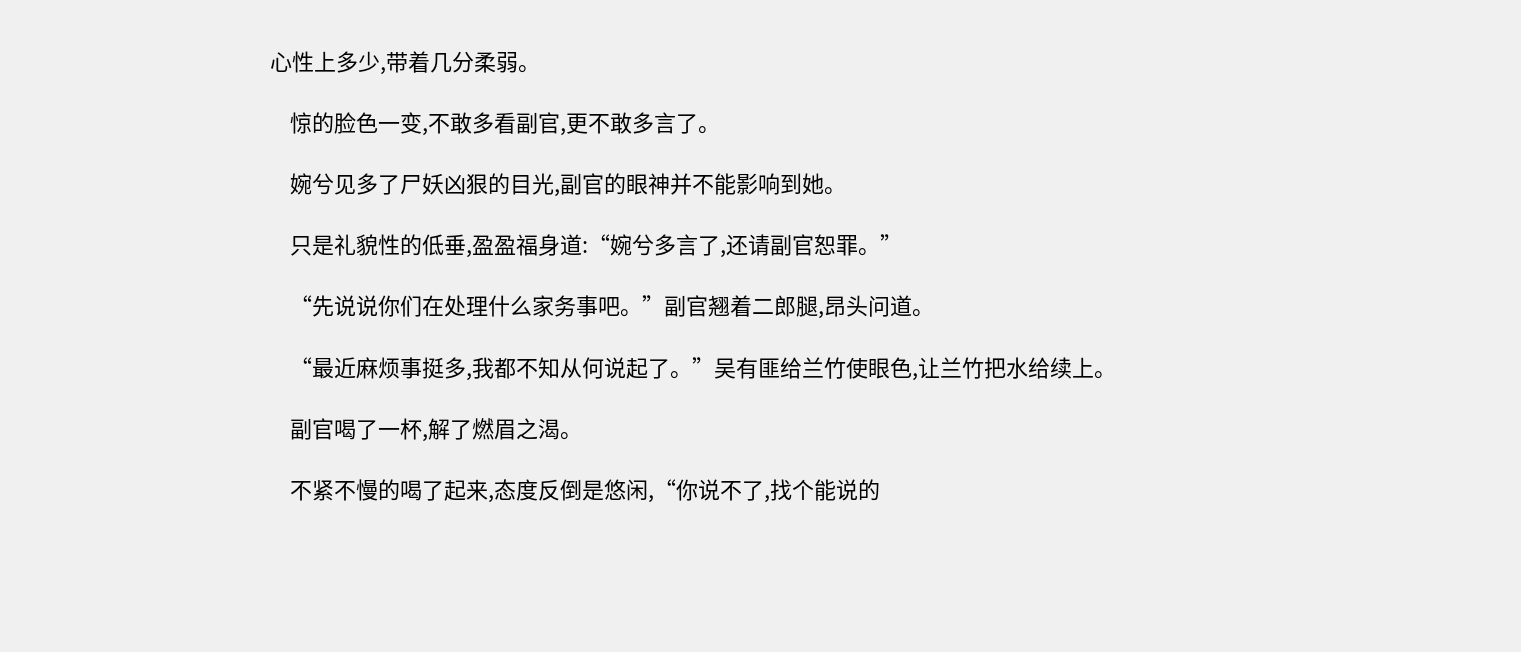心性上多少,带着几分柔弱。

    惊的脸色一变,不敢多看副官,更不敢多言了。

    婉兮见多了尸妖凶狠的目光,副官的眼神并不能影响到她。

    只是礼貌性的低垂,盈盈福身道:“婉兮多言了,还请副官恕罪。”

    “先说说你们在处理什么家务事吧。”副官翘着二郎腿,昂头问道。

    “最近麻烦事挺多,我都不知从何说起了。”吴有匪给兰竹使眼色,让兰竹把水给续上。

    副官喝了一杯,解了燃眉之渴。

    不紧不慢的喝了起来,态度反倒是悠闲,“你说不了,找个能说的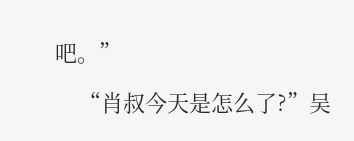吧。”

    “肖叔今天是怎么了?”吴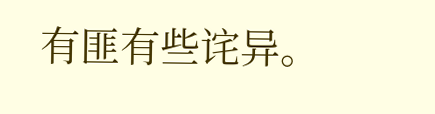有匪有些诧异。